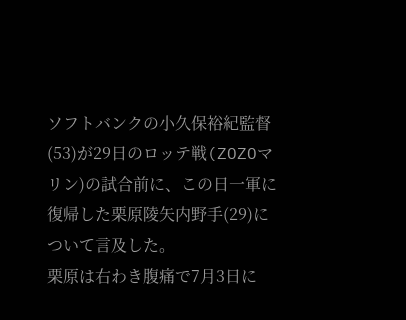ソフトバンクの小久保裕紀監督(53)が29日のロッテ戦(ZOZOマリン)の試合前に、この日一軍に復帰した栗原陵矢内野手(29)について言及した。
栗原は右わき腹痛で7月3日に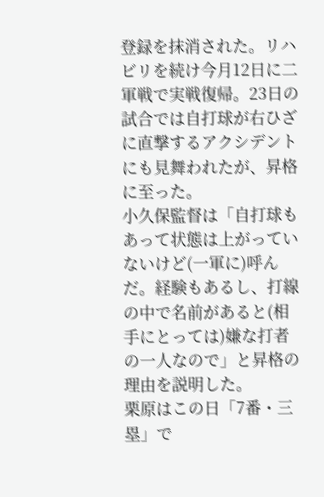登録を抹消された。リハビリを続け今月12日に二軍戦で実戦復帰。23日の試合では自打球が右ひざに直撃するアクシデントにも見舞われたが、昇格に至った。
小久保監督は「自打球もあって状態は上がっていないけど(一軍に)呼んだ。経験もあるし、打線の中で名前があると(相手にとっては)嫌な打者の一人なので」と昇格の理由を説明した。
栗原はこの日「7番・三塁」で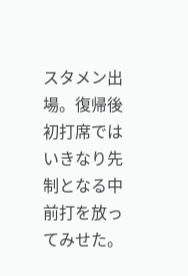スタメン出場。復帰後初打席ではいきなり先制となる中前打を放ってみせた。